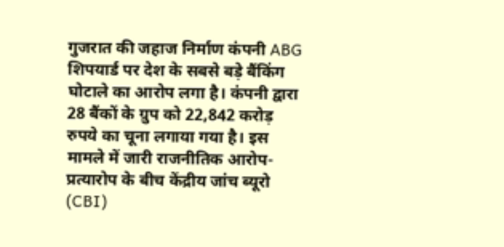गुजरात की जहाज निर्माण कंपनी ABG शिपयार्ड पर देश के सबसे बड़े बैंकिंग घोटाले का आरोप लगा है। कंपनी द्वारा 28 बैंकों के ग्रुप को 22,842 करोड़ रुपये का चूना लगाया गया है। इस मामले में जारी राजनीतिक आरोप-प्रत्यारोप के बीच केंद्रीय जांच ब्यूरो (CBI)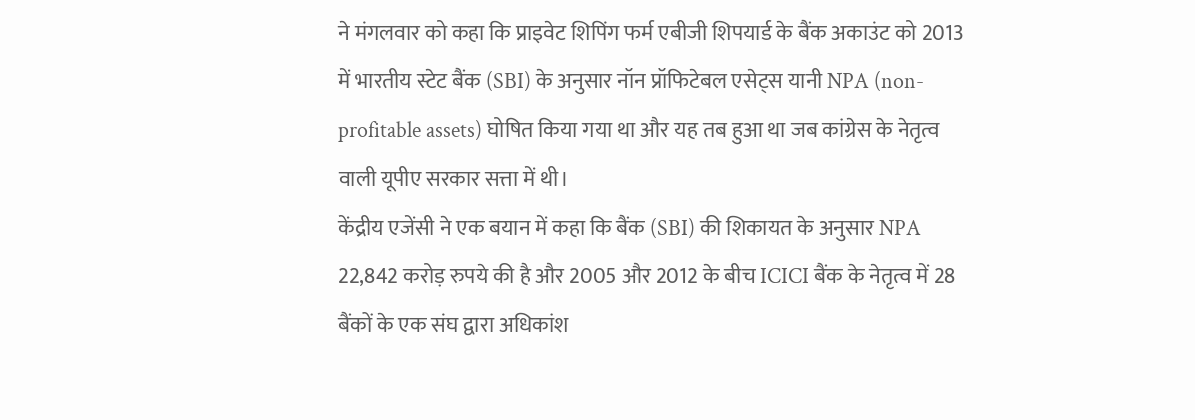ने मंगलवार को कहा कि प्राइवेट शिपिंग फर्म एबीजी शिपयार्ड के बैंक अकाउंट को 2013 में भारतीय स्टेट बैंक (SBI) के अनुसार नॉन प्रॉफिटेबल एसेट्स यानी NPA (non-profitable assets) घोषित किया गया था और यह तब हुआ था जब कांग्रेस के नेतृत्व वाली यूपीए सरकार सत्ता में थी।
केंद्रीय एजेंसी ने एक बयान में कहा कि बैंक (SBI) की शिकायत के अनुसार NPA 22,842 करोड़ रुपये की है और 2005 और 2012 के बीच ICICI बैंक के नेतृत्व में 28 बैंकों के एक संघ द्वारा अधिकांश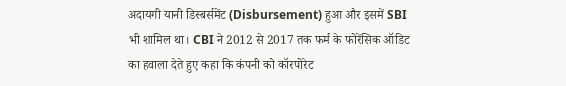अदायगी यानी डिस्बर्समेंट (Disbursement) हुआ और इसमें SBI भी शामिल था। CBI ने 2012 से 2017 तक फर्म के फोरेंसिक ऑडिट का हवाला देते हुए कहा कि कंपनी को कॉरपोरेट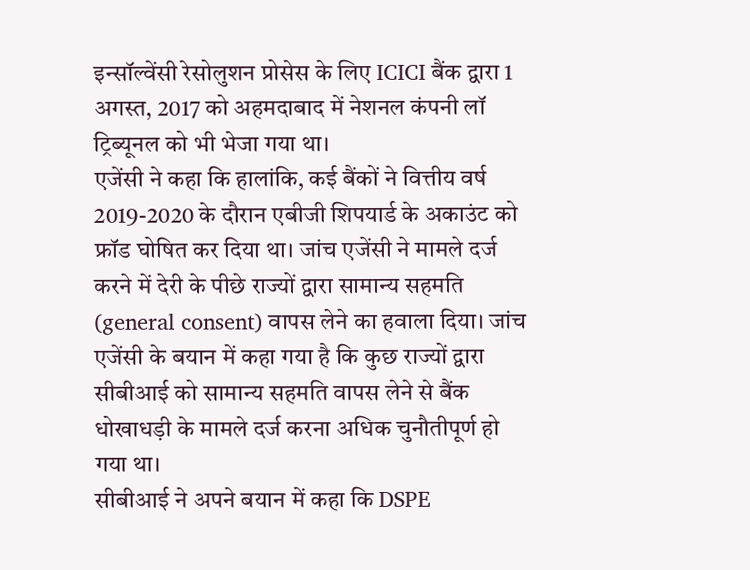इन्सॉल्वेंसी रेसोलुशन प्रोसेस के लिए ICICI बैंक द्वारा 1 अगस्त, 2017 को अहमदाबाद में नेशनल कंपनी लॉ ट्रिब्यूनल को भी भेजा गया था।
एजेंसी ने कहा कि हालांकि, कई बैंकों ने वित्तीय वर्ष 2019-2020 के दौरान एबीजी शिपयार्ड के अकाउंट को फ्रॉड घोषित कर दिया था। जांच एजेंसी ने मामले दर्ज करने में देरी के पीछे राज्यों द्वारा सामान्य सहमति (general consent) वापस लेने का हवाला दिया। जांच एजेंसी के बयान में कहा गया है कि कुछ राज्यों द्वारा सीबीआई को सामान्य सहमति वापस लेने से बैंक धोखाधड़ी के मामले दर्ज करना अधिक चुनौतीपूर्ण हो गया था।
सीबीआई ने अपने बयान में कहा कि DSPE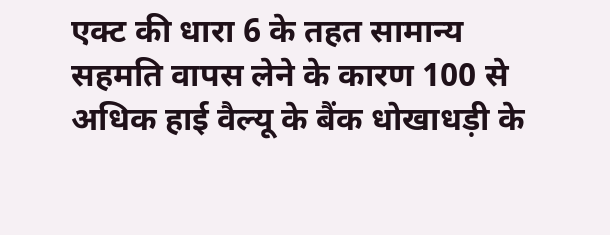एक्ट की धारा 6 के तहत सामान्य सहमति वापस लेने के कारण 100 से अधिक हाई वैल्यू के बैंक धोखाधड़ी के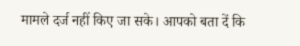मामले दर्ज नहीं किए जा सके। आपको बता दें कि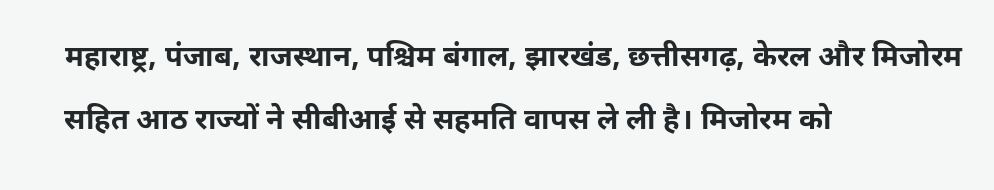महाराष्ट्र, पंजाब, राजस्थान, पश्चिम बंगाल, झारखंड, छत्तीसगढ़, केरल और मिजोरम सहित आठ राज्यों ने सीबीआई से सहमति वापस ले ली है। मिजोरम को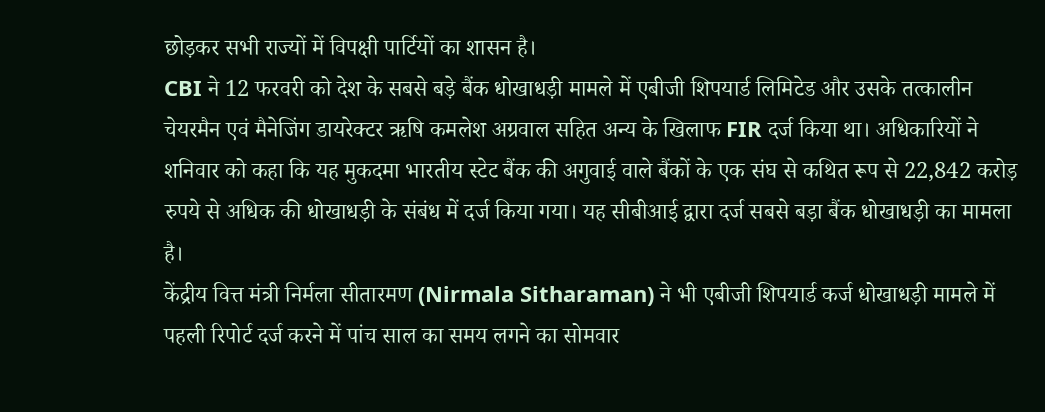छोड़कर सभी राज्यों में विपक्षी पार्टियों का शासन है।
CBI ने 12 फरवरी को देश के सबसे बड़े बैंक धोखाधड़ी मामले में एबीजी शिपयार्ड लिमिटेड और उसके तत्कालीन चेयरमैन एवं मैनेजिंग डायरेक्टर ऋषि कमलेश अग्रवाल सहित अन्य के खिलाफ FIR दर्ज किया था। अधिकारियों ने शनिवार को कहा कि यह मुकदमा भारतीय स्टेट बैंक की अगुवाई वाले बैंकों के एक संघ से कथित रूप से 22,842 करोड़ रुपये से अधिक की धोखाधड़ी के संबंध में दर्ज किया गया। यह सीबीआई द्वारा दर्ज सबसे बड़ा बैंक धोखाधड़ी का मामला है।
केंद्रीय वित्त मंत्री निर्मला सीतारमण (Nirmala Sitharaman) ने भी एबीजी शिपयार्ड कर्ज धोखाधड़ी मामले में पहली रिपोर्ट दर्ज करने में पांच साल का समय लगने का सोमवार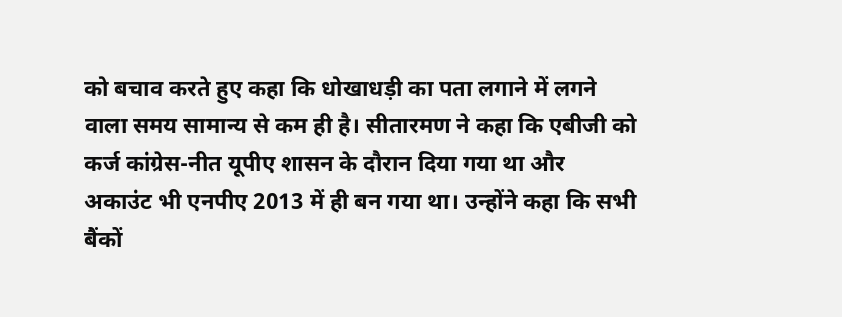को बचाव करते हुए कहा कि धोखाधड़ी का पता लगाने में लगने वाला समय सामान्य से कम ही है। सीतारमण ने कहा कि एबीजी को कर्ज कांग्रेस-नीत यूपीए शासन के दौरान दिया गया था और अकाउंट भी एनपीए 2013 में ही बन गया था। उन्होंने कहा कि सभी बैंकों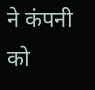ने कंपनी को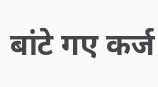बांटे गए कर्ज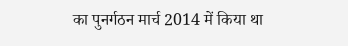का पुनर्गठन मार्च 2014 में किया था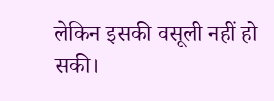लेकिन इसकी वसूली नहीं हो सकी।